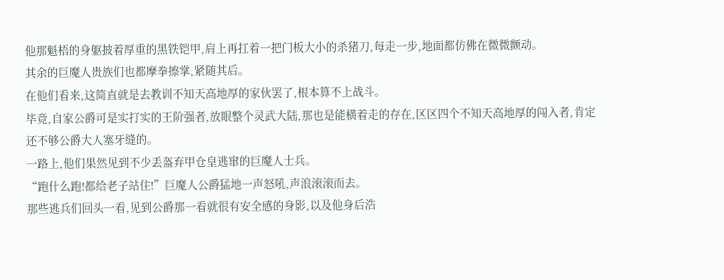他那魁梧的身躯披着厚重的黑铁铠甲,肩上再扛着一把门板大小的杀猪刀,每走一步,地面都仿佛在微微颤动。
其余的巨魔人贵族们也都摩拳擦掌,紧随其后。
在他们看来,这简直就是去教训不知天高地厚的家伙罢了,根本算不上战斗。
毕竟,自家公爵可是实打实的王阶强者,放眼整个灵武大陆,那也是能横着走的存在,区区四个不知天高地厚的闯入者,肯定还不够公爵大人塞牙缝的。
一路上,他们果然见到不少丢盔弃甲仓皇逃窜的巨魔人士兵。
“跑什么跑!都给老子站住!”巨魔人公爵猛地一声怒吼,声浪滚滚而去。
那些逃兵们回头一看,见到公爵那一看就很有安全感的身影,以及他身后浩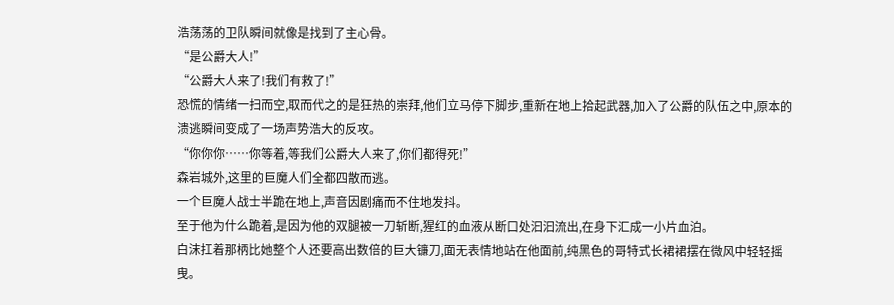浩荡荡的卫队瞬间就像是找到了主心骨。
“是公爵大人!”
“公爵大人来了!我们有救了!”
恐慌的情绪一扫而空,取而代之的是狂热的崇拜,他们立马停下脚步,重新在地上拾起武器,加入了公爵的队伍之中,原本的溃逃瞬间变成了一场声势浩大的反攻。
“你你你……你等着,等我们公爵大人来了,你们都得死!”
森岩城外,这里的巨魔人们全都四散而逃。
一个巨魔人战士半跪在地上,声音因剧痛而不住地发抖。
至于他为什么跪着,是因为他的双腿被一刀斩断,猩红的血液从断口处汩汩流出,在身下汇成一小片血泊。
白沫扛着那柄比她整个人还要高出数倍的巨大镰刀,面无表情地站在他面前,纯黑色的哥特式长裙裙摆在微风中轻轻摇曳。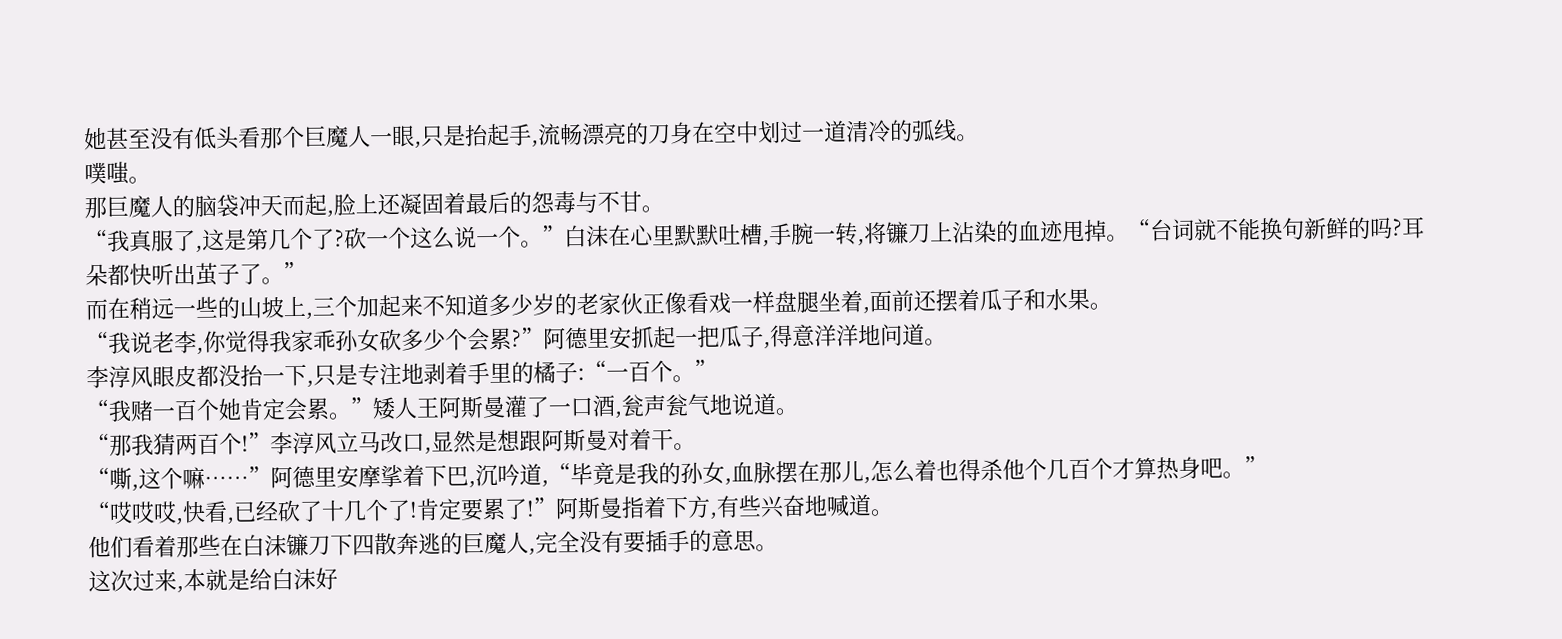她甚至没有低头看那个巨魔人一眼,只是抬起手,流畅漂亮的刀身在空中划过一道清冷的弧线。
噗嗤。
那巨魔人的脑袋冲天而起,脸上还凝固着最后的怨毒与不甘。
“我真服了,这是第几个了?砍一个这么说一个。”白沫在心里默默吐槽,手腕一转,将镰刀上沾染的血迹甩掉。“台词就不能换句新鲜的吗?耳朵都快听出茧子了。”
而在稍远一些的山坡上,三个加起来不知道多少岁的老家伙正像看戏一样盘腿坐着,面前还摆着瓜子和水果。
“我说老李,你觉得我家乖孙女砍多少个会累?”阿德里安抓起一把瓜子,得意洋洋地问道。
李淳风眼皮都没抬一下,只是专注地剥着手里的橘子:“一百个。”
“我赌一百个她肯定会累。”矮人王阿斯曼灌了一口酒,瓮声瓮气地说道。
“那我猜两百个!”李淳风立马改口,显然是想跟阿斯曼对着干。
“嘶,这个嘛……”阿德里安摩挲着下巴,沉吟道,“毕竟是我的孙女,血脉摆在那儿,怎么着也得杀他个几百个才算热身吧。”
“哎哎哎,快看,已经砍了十几个了!肯定要累了!”阿斯曼指着下方,有些兴奋地喊道。
他们看着那些在白沫镰刀下四散奔逃的巨魔人,完全没有要插手的意思。
这次过来,本就是给白沫好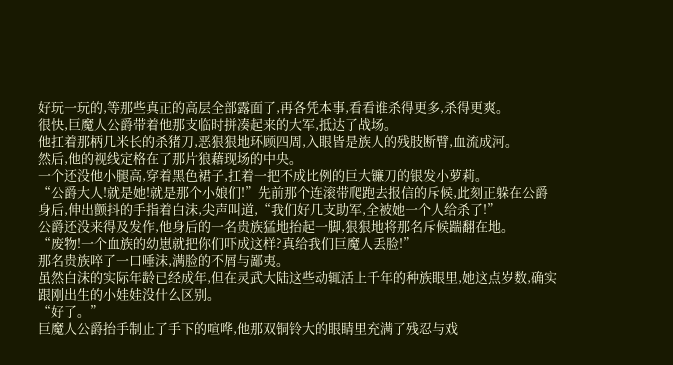好玩一玩的,等那些真正的高层全部露面了,再各凭本事,看看谁杀得更多,杀得更爽。
很快,巨魔人公爵带着他那支临时拼凑起来的大军,抵达了战场。
他扛着那柄几米长的杀猪刀,恶狠狠地环顾四周,入眼皆是族人的残肢断臂,血流成河。
然后,他的视线定格在了那片狼藉现场的中央。
一个还没他小腿高,穿着黑色裙子,扛着一把不成比例的巨大镰刀的银发小萝莉。
“公爵大人!就是她!就是那个小娘们!”先前那个连滚带爬跑去报信的斥候,此刻正躲在公爵身后,伸出颤抖的手指着白沫,尖声叫道,“我们好几支助军,全被她一个人给杀了!”
公爵还没来得及发作,他身后的一名贵族猛地抬起一脚,狠狠地将那名斥候踹翻在地。
“废物!一个血族的幼崽就把你们吓成这样?真给我们巨魔人丢脸!”
那名贵族啐了一口唾沫,满脸的不屑与鄙夷。
虽然白沫的实际年龄已经成年,但在灵武大陆这些动辄活上千年的种族眼里,她这点岁数,确实跟刚出生的小娃娃没什么区别。
“好了。”
巨魔人公爵抬手制止了手下的喧哗,他那双铜铃大的眼睛里充满了残忍与戏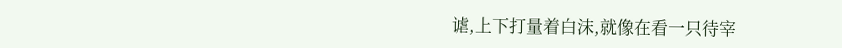谑,上下打量着白沫,就像在看一只待宰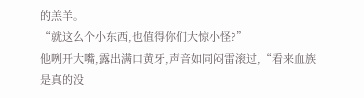的羔羊。
“就这么个小东西,也值得你们大惊小怪?”
他咧开大嘴,露出满口黄牙,声音如同闷雷滚过,“看来血族是真的没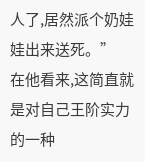人了,居然派个奶娃娃出来送死。”
在他看来,这简直就是对自己王阶实力的一种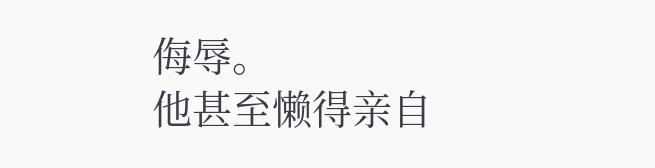侮辱。
他甚至懒得亲自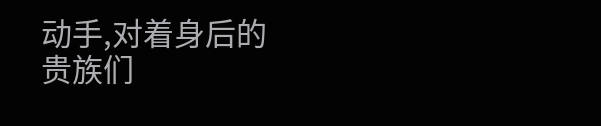动手,对着身后的贵族们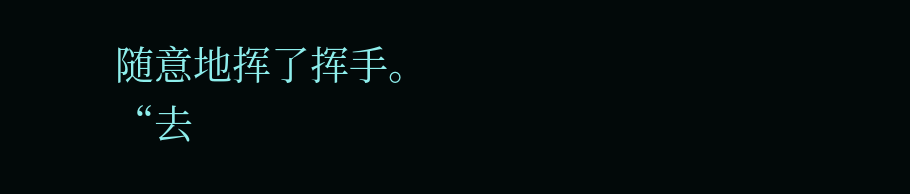随意地挥了挥手。
“去